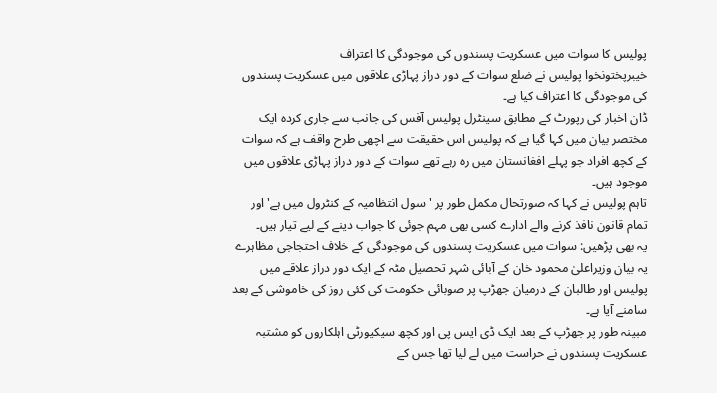پولیس کا سوات میں عسکریت پسندوں کی موجودگی کا اعتراف
خیبرپختونخوا پولیس نے ضلع سوات کے دور دراز پہاڑی علاقوں میں عسکریت پسندوں کی موجودگی کا اعتراف کیا ہے۔
ڈان اخبار کی رپورٹ کے مطابق سینٹرل پولیس آفس کی جانب سے جاری کردہ ایک مختصر بیان میں کہا گیا ہے کہ پولیس اس حقیقت سے اچھی طرح واقف ہے کہ سوات کے کچھ افراد جو پہلے افغانستان میں رہ رہے تھے سوات کے دور دراز پہاڑی علاقوں میں موجود ہیں۔
تاہم پولیس نے کہا کہ صورتحال مکمل طور پر 'سول انتظامیہ کے کنٹرول میں ہے' اور تمام قانون نافذ کرنے والے ادارے کسی بھی مہم جوئی کا جواب دینے کے لیے تیار ہیں۔
یہ بھی پڑھیں: سوات میں عسکریت پسندوں کی موجودگی کے خلاف احتجاجی مظاہرے
یہ بیان وزیراعلیٰ محمود خان کے آبائی شہر تحصیل مٹہ کے ایک دور دراز علاقے میں پولیس اور طالبان کے درمیان جھڑپ پر صوبائی حکومت کی کئی روز کی خاموشی کے بعد سامنے آیا ہے۔
مبینہ طور پر جھڑپ کے بعد ایک ڈی ایس پی اور کچھ سیکیورٹی اہلکاروں کو مشتبہ عسکریت پسندوں نے حراست میں لے لیا تھا جس کے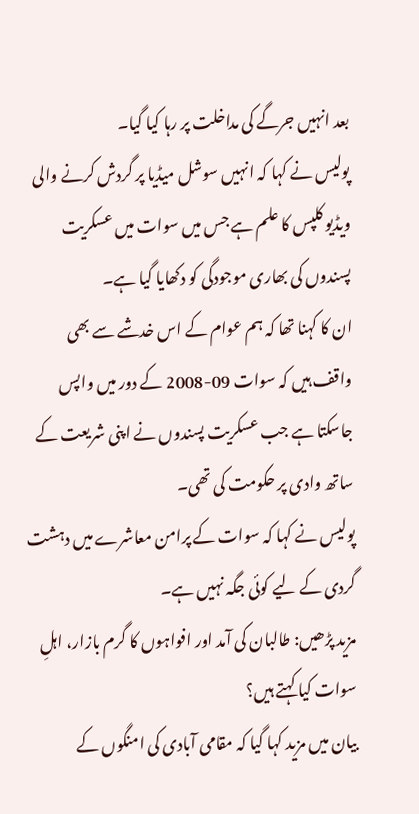بعد انہیں جرگے کی مداخلت پر رہا کیا گیا۔
پولیس نے کہا کہ انہیں سوشل میڈیا پر گردش کرنے والی ویڈیو کلپس کا علم ہے جس میں سوات میں عسکریت پسندوں کی بھاری موجودگی کو دکھایا گیا ہے۔
ان کا کہنا تھا کہ ہم عوام کے اس خدشے سے بھی واقف ہیں کہ سوات 09-2008 کے دور میں واپس جاسکتا ہے جب عسکریت پسندوں نے اپنی شریعت کے ساتھ وادی پر حکومت کی تھی۔
پولیس نے کہا کہ سوات کے پرامن معاشرے میں دہشت گردی کے لیے کوئی جگہ نہیں ہے۔
مزید پڑھیں: طالبان کی آمد اور افواہوں کا گرم بازار، اہلِ سوات کیا کہتے ہیں؟
بیان میں مزید کہا گیا کہ مقامی آبادی کی امنگوں کے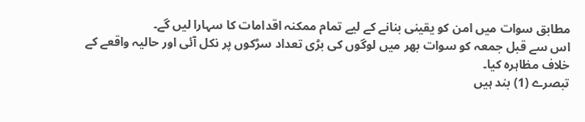مطابق سوات میں امن کو یقینی بنانے کے لیے تمام ممکنہ اقدامات کا سہارا لیں گے۔
اس سے قبل جمعہ کو سوات بھر میں لوگوں کی بڑی تعداد سڑکوں پر نکل آئی اور حالیہ واقعے کے خلاف مظاہرہ کیا۔
تبصرے (1) بند ہیں